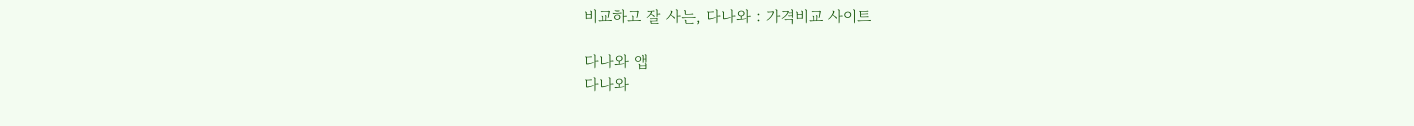비교하고 잘 사는, 다나와 : 가격비교 사이트

다나와 앱
다나와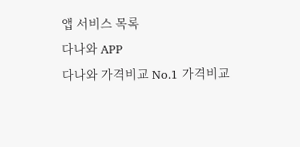앱 서비스 목록
다나와 APP
다나와 가격비교 No.1 가격비교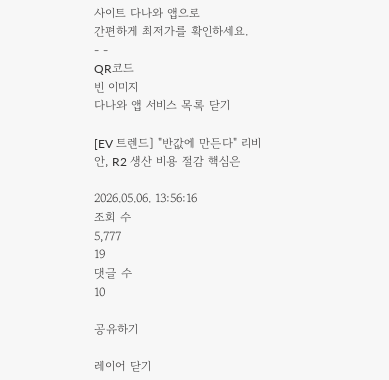사이트 다나와 앱으로
간편하게 최저가를 확인하세요.
- -
QR코드
빈 이미지
다나와 앱 서비스 목록 닫기

[EV 트렌드] "반값에 만든다" 리비안, R2 생산 비용 절감 핵심은

2026.05.06. 13:56:16
조회 수
5,777
19
댓글 수
10

공유하기

레이어 닫기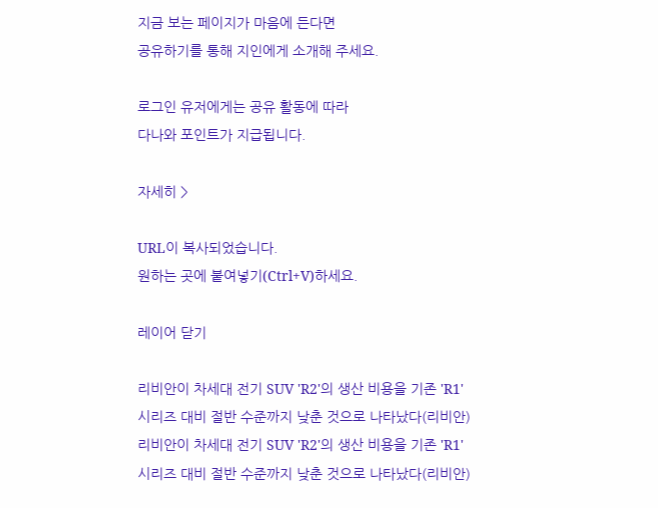지금 보는 페이지가 마음에 든다면
공유하기를 통해 지인에게 소개해 주세요.

로그인 유저에게는 공유 활동에 따라
다나와 포인트가 지급됩니다.

자세히 >

URL이 복사되었습니다.
원하는 곳에 붙여넣기(Ctrl+V)하세요.

레이어 닫기

리비안이 차세대 전기 SUV 'R2'의 생산 비용을 기존 'R1' 시리즈 대비 절반 수준까지 낮춘 것으로 나타났다(리비안) 리비안이 차세대 전기 SUV 'R2'의 생산 비용을 기존 'R1' 시리즈 대비 절반 수준까지 낮춘 것으로 나타났다(리비안)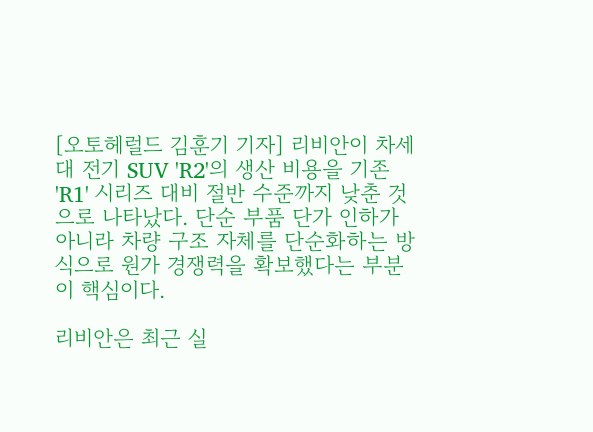[오토헤럴드 김훈기 기자] 리비안이 차세대 전기 SUV 'R2'의 생산 비용을 기존 'R1' 시리즈 대비 절반 수준까지 낮춘 것으로 나타났다. 단순 부품 단가 인하가 아니라 차량 구조 자체를 단순화하는 방식으로 원가 경쟁력을 확보했다는 부분이 핵심이다.

리비안은 최근 실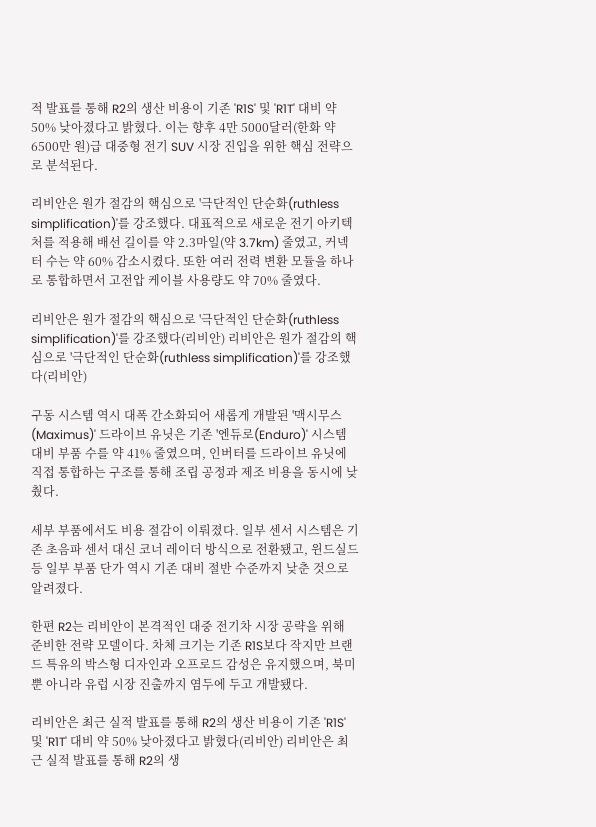적 발표를 통해 R2의 생산 비용이 기존 'R1S' 및 'R1T' 대비 약 50% 낮아졌다고 밝혔다. 이는 향후 4만 5000달러(한화 약 6500만 원)급 대중형 전기 SUV 시장 진입을 위한 핵심 전략으로 분석된다.

리비안은 원가 절감의 핵심으로 '극단적인 단순화(ruthless simplification)'를 강조했다. 대표적으로 새로운 전기 아키텍처를 적용해 배선 길이를 약 2.3마일(약 3.7km) 줄였고, 커넥터 수는 약 60% 감소시켰다. 또한 여러 전력 변환 모듈을 하나로 통합하면서 고전압 케이블 사용량도 약 70% 줄였다.

리비안은 원가 절감의 핵심으로 '극단적인 단순화(ruthless simplification)'를 강조했다(리비안) 리비안은 원가 절감의 핵심으로 '극단적인 단순화(ruthless simplification)'를 강조했다(리비안)

구동 시스템 역시 대폭 간소화되어 새롭게 개발된 '맥시무스(Maximus)' 드라이브 유닛은 기존 '엔듀로(Enduro)' 시스템 대비 부품 수를 약 41% 줄였으며, 인버터를 드라이브 유닛에 직접 통합하는 구조를 통해 조립 공정과 제조 비용을 동시에 낮췄다.

세부 부품에서도 비용 절감이 이뤄졌다. 일부 센서 시스템은 기존 초음파 센서 대신 코너 레이더 방식으로 전환됐고, 윈드실드 등 일부 부품 단가 역시 기존 대비 절반 수준까지 낮춘 것으로 알려졌다.

한편 R2는 리비안이 본격적인 대중 전기차 시장 공략을 위해 준비한 전략 모델이다. 차체 크기는 기존 R1S보다 작지만 브랜드 특유의 박스형 디자인과 오프로드 감성은 유지했으며, 북미뿐 아니라 유럽 시장 진출까지 염두에 두고 개발됐다.

리비안은 최근 실적 발표를 통해 R2의 생산 비용이 기존 'R1S' 및 'R1T' 대비 약 50% 낮아졌다고 밝혔다(리비안) 리비안은 최근 실적 발표를 통해 R2의 생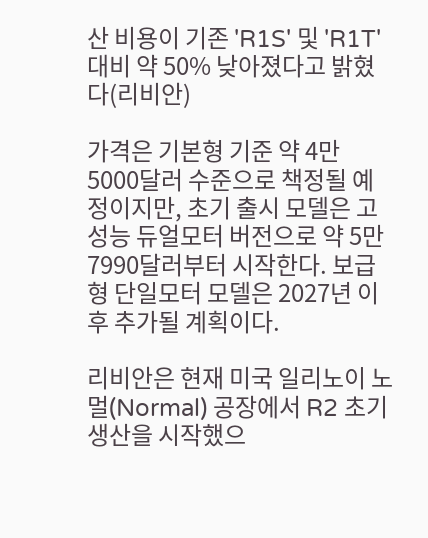산 비용이 기존 'R1S' 및 'R1T' 대비 약 50% 낮아졌다고 밝혔다(리비안)

가격은 기본형 기준 약 4만 5000달러 수준으로 책정될 예정이지만, 초기 출시 모델은 고성능 듀얼모터 버전으로 약 5만 7990달러부터 시작한다. 보급형 단일모터 모델은 2027년 이후 추가될 계획이다.

리비안은 현재 미국 일리노이 노멀(Normal) 공장에서 R2 초기 생산을 시작했으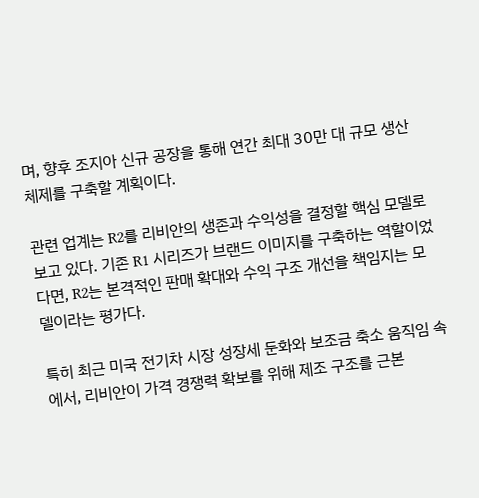며, 향후 조지아 신규 공장을 통해 연간 최대 30만 대 규모 생산 체제를 구축할 계획이다.

관련 업계는 R2를 리비안의 생존과 수익성을 결정할 핵심 모델로 보고 있다. 기존 R1 시리즈가 브랜드 이미지를 구축하는 역할이었다면, R2는 본격적인 판매 확대와 수익 구조 개선을 책임지는 모델이라는 평가다.

특히 최근 미국 전기차 시장 성장세 둔화와 보조금 축소 움직임 속에서, 리비안이 가격 경쟁력 확보를 위해 제조 구조를 근본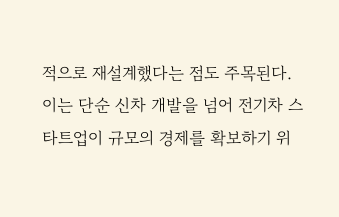적으로 재설계했다는 점도 주목된다. 이는 단순 신차 개발을 넘어 전기차 스타트업이 규모의 경제를 확보하기 위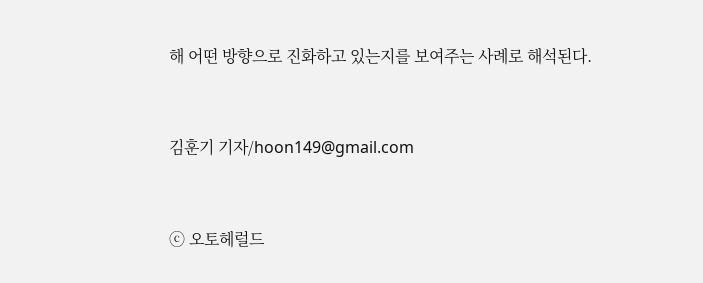해 어떤 방향으로 진화하고 있는지를 보여주는 사례로 해석된다.


김훈기 기자/hoon149@gmail.com


ⓒ 오토헤럴드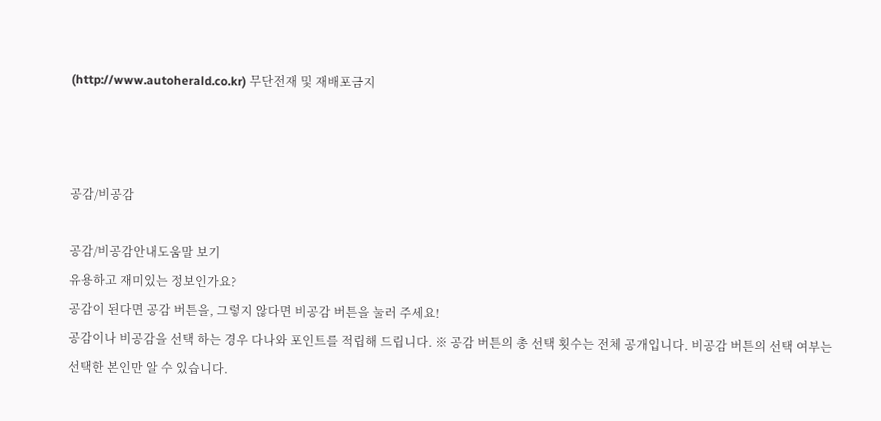(http://www.autoherald.co.kr) 무단전재 및 재배포금지



공감/비공감

공감/비공감안내도움말 보기
유용하고 재미있는 정보인가요?
공감이 된다면 공감 버튼을, 그렇지 않다면 비공감 버튼을 눌러 주세요!
공감이나 비공감을 선택 하는 경우 다나와 포인트를 적립해 드립니다. ※ 공감 버튼의 총 선택 횟수는 전체 공개입니다. 비공감 버튼의 선택 여부는 선택한 본인만 알 수 있습니다.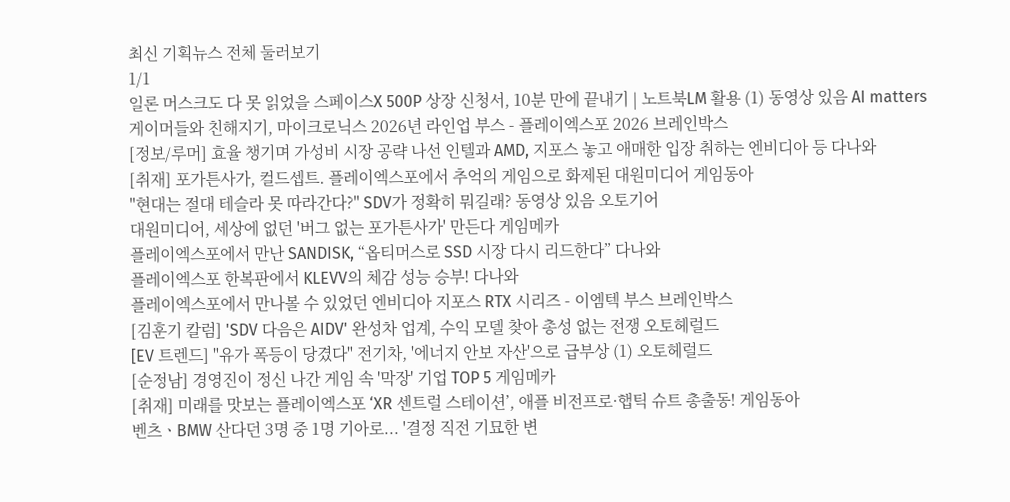최신 기획뉴스 전체 둘러보기
1/1
일론 머스크도 다 못 읽었을 스페이스X 500P 상장 신청서, 10분 만에 끝내기 | 노트북LM 활용 (1) 동영상 있음 AI matters
게이머들와 친해지기, 마이크로닉스 2026년 라인업 부스 - 플레이엑스포 2026 브레인박스
[정보/루머] 효율 챙기며 가성비 시장 공략 나선 인텔과 AMD, 지포스 놓고 애매한 입장 취하는 엔비디아 등 다나와
[취재] 포가튼사가, 컬드셉트. 플레이엑스포에서 추억의 게임으로 화제된 대원미디어 게임동아
"현대는 절대 테슬라 못 따라간다?" SDV가 정확히 뭐길래? 동영상 있음 오토기어
대원미디어, 세상에 없던 '버그 없는 포가튼사가' 만든다 게임메카
플레이엑스포에서 만난 SANDISK, “옵티머스로 SSD 시장 다시 리드한다” 다나와
플레이엑스포 한복판에서 KLEVV의 체감 성능 승부! 다나와
플레이엑스포에서 만나볼 수 있었던 엔비디아 지포스 RTX 시리즈 - 이엠텍 부스 브레인박스
[김훈기 칼럼] 'SDV 다음은 AIDV' 완성차 업계, 수익 모델 찾아 총성 없는 전쟁 오토헤럴드
[EV 트렌드] "유가 폭등이 당겼다" 전기차, '에너지 안보 자산'으로 급부상 (1) 오토헤럴드
[순정남] 경영진이 정신 나간 게임 속 '막장' 기업 TOP 5 게임메카
[취재] 미래를 맛보는 플레이엑스포 ‘XR 센트럴 스테이션’, 애플 비전프로·햅틱 슈트 총출동! 게임동아
벤츠ㆍBMW 산다던 3명 중 1명 기아로... '결정 직전 기묘한 변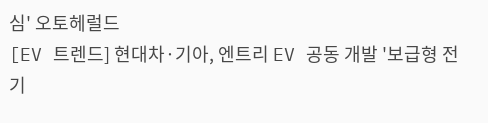심' 오토헤럴드
[EV 트렌드] 현대차·기아, 엔트리 EV 공동 개발 '보급형 전기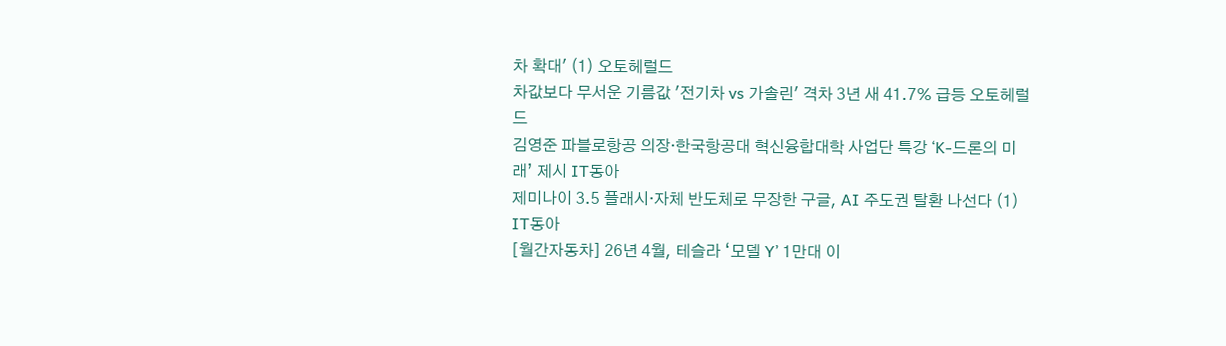차 확대' (1) 오토헤럴드
차값보다 무서운 기름값 '전기차 vs 가솔린' 격차 3년 새 41.7% 급등 오토헤럴드
김영준 파블로항공 의장·한국항공대 혁신융합대학 사업단 특강 ‘K-드론의 미래’ 제시 IT동아
제미나이 3.5 플래시·자체 반도체로 무장한 구글, AI 주도권 탈환 나선다 (1) IT동아
[월간자동차] 26년 4월, 테슬라 ‘모델 Y’ 1만대 이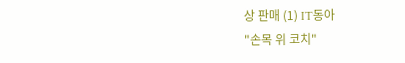상 판매 (1) IT동아
"손목 위 코치"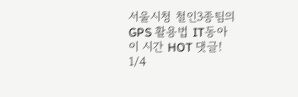서울시청 철인3종팀의 GPS 활용법 IT동아
이 시간 HOT 댓글!
1/4